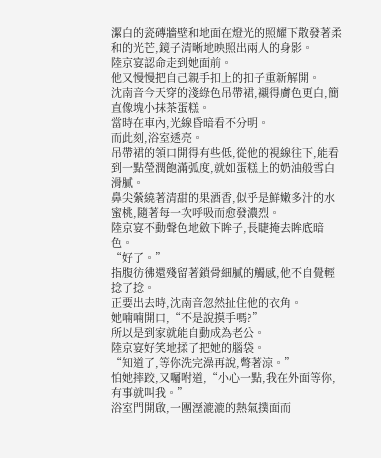潔白的瓷磚牆壁和地面在燈光的照耀下散發著柔和的光芒,鏡子清晰地映照出兩人的身影。
陸京宴認命走到她面前。
他又慢慢把自己親手扣上的扣子重新解開。
沈南音今天穿的淺綠色吊帶裙,襯得膚色更白,簡直像塊小抹茶蛋糕。
當時在車內,光線昏暗看不分明。
而此刻,浴室透亮。
吊帶裙的領口開得有些低,從他的視線往下,能看到一點瑩潤飽滿弧度,就如蛋糕上的奶油般雪白滑膩。
鼻尖縈繞著清甜的果酒香,似乎是鮮嫩多汁的水蜜桃,隨著每一次呼吸而愈發濃烈。
陸京宴不動聲色地斂下眸子,長睫掩去眸底暗色。
“好了。”
指腹彷彿還殘留著鎖骨細膩的觸感,他不自覺輕捻了捻。
正要出去時,沈南音忽然扯住他的衣角。
她喃喃開口,“不是說摸手嗎?”
所以是到家就能自動成為老公。
陸京宴好笑地揉了把她的腦袋。
“知道了,等你洗完澡再說,彆著涼。”
怕她摔跤,又囑咐道,“小心一點,我在外面等你,有事就叫我。”
浴室門開啟,一團溼漉漉的熱氣撲面而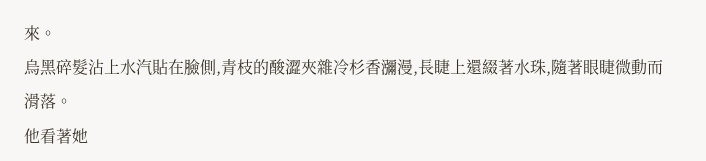來。
烏黑碎髮沾上水汽貼在臉側,青枝的酸澀夾雜冷杉香瀰漫,長睫上還綴著水珠,隨著眼睫微動而滑落。
他看著她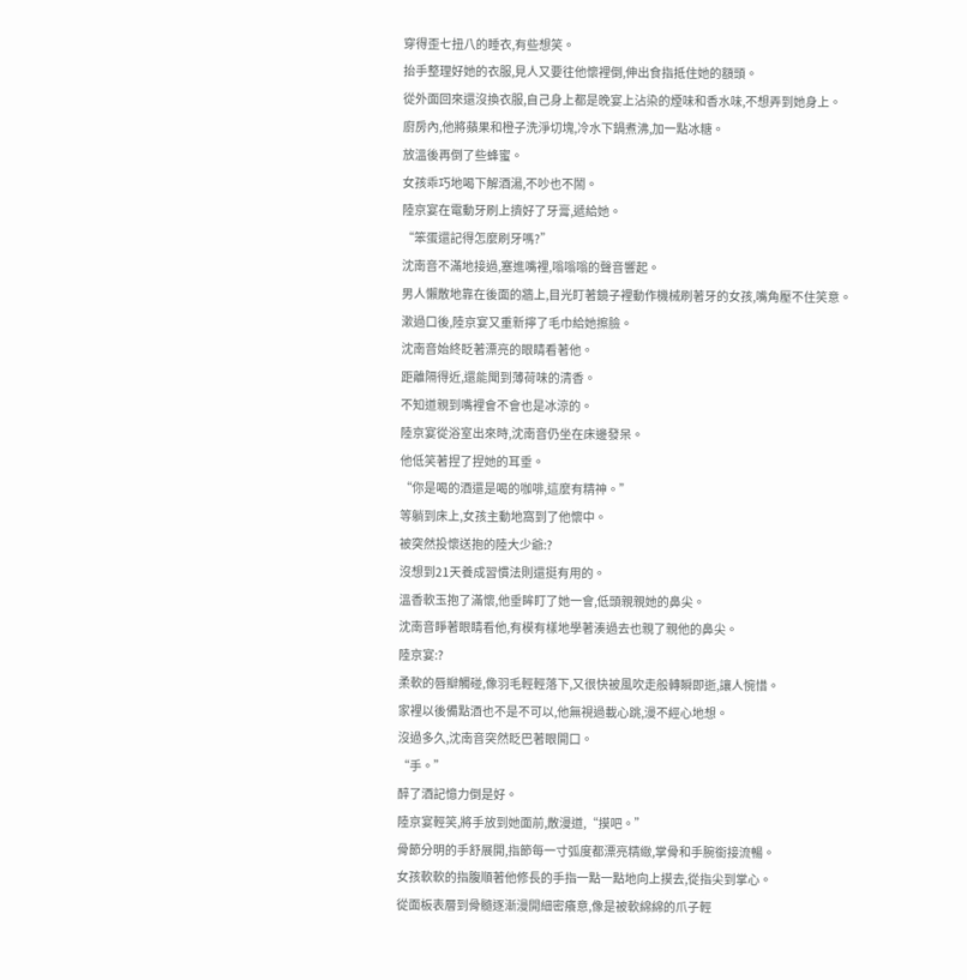穿得歪七扭八的睡衣,有些想笑。
抬手整理好她的衣服,見人又要往他懷裡倒,伸出食指抵住她的額頭。
從外面回來還沒換衣服,自己身上都是晚宴上沾染的煙味和香水味,不想弄到她身上。
廚房內,他將蘋果和橙子洗淨切塊,冷水下鍋煮沸,加一點冰糖。
放溫後再倒了些蜂蜜。
女孩乖巧地喝下解酒湯,不吵也不鬧。
陸京宴在電動牙刷上擠好了牙膏,遞給她。
“笨蛋還記得怎麼刷牙嗎?”
沈南音不滿地接過,塞進嘴裡,嗡嗡嗡的聲音響起。
男人懶散地靠在後面的牆上,目光盯著鏡子裡動作機械刷著牙的女孩,嘴角壓不住笑意。
漱過口後,陸京宴又重新擰了毛巾給她擦臉。
沈南音始終眨著漂亮的眼睛看著他。
距離隔得近,還能聞到薄荷味的清香。
不知道親到嘴裡會不會也是冰涼的。
陸京宴從浴室出來時,沈南音仍坐在床邊發呆。
他低笑著捏了捏她的耳垂。
“你是喝的酒還是喝的咖啡,這麼有精神。”
等躺到床上,女孩主動地窩到了他懷中。
被突然投懷送抱的陸大少爺:?
沒想到21天養成習慣法則還挺有用的。
溫香軟玉抱了滿懷,他垂眸盯了她一會,低頭親親她的鼻尖。
沈南音睜著眼睛看他,有模有樣地學著湊過去也親了親他的鼻尖。
陸京宴:?
柔軟的唇瓣觸碰,像羽毛輕輕落下,又很快被風吹走般轉瞬即逝,讓人惋惜。
家裡以後備點酒也不是不可以,他無視過載心跳,漫不經心地想。
沒過多久,沈南音突然眨巴著眼開口。
“手。”
醉了酒記憶力倒是好。
陸京宴輕笑,將手放到她面前,散漫道,“摸吧。”
骨節分明的手舒展開,指節每一寸弧度都漂亮精緻,掌骨和手腕銜接流暢。
女孩軟軟的指腹順著他修長的手指一點一點地向上摸去,從指尖到掌心。
從面板表層到骨髓逐漸漫開細密癢意,像是被軟綿綿的爪子輕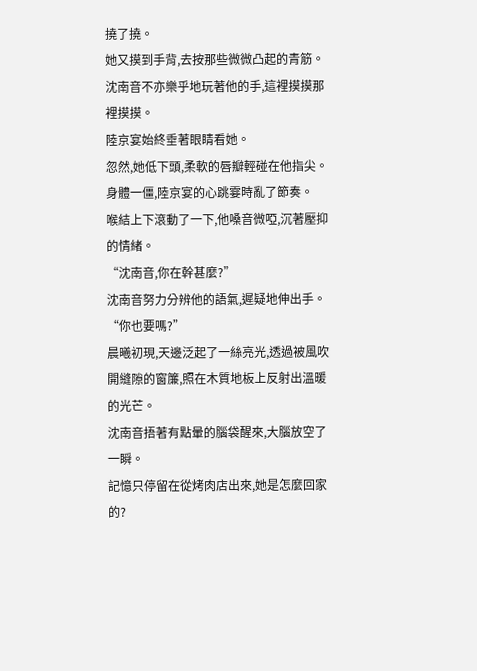撓了撓。
她又摸到手背,去按那些微微凸起的青筋。
沈南音不亦樂乎地玩著他的手,這裡摸摸那裡摸摸。
陸京宴始終垂著眼睛看她。
忽然,她低下頭,柔軟的唇瓣輕碰在他指尖。
身體一僵,陸京宴的心跳霎時亂了節奏。
喉結上下滾動了一下,他嗓音微啞,沉著壓抑的情緒。
“沈南音,你在幹甚麼?”
沈南音努力分辨他的語氣,遲疑地伸出手。
“你也要嗎?”
晨曦初現,天邊泛起了一絲亮光,透過被風吹開縫隙的窗簾,照在木質地板上反射出溫暖的光芒。
沈南音捂著有點暈的腦袋醒來,大腦放空了一瞬。
記憶只停留在從烤肉店出來,她是怎麼回家的?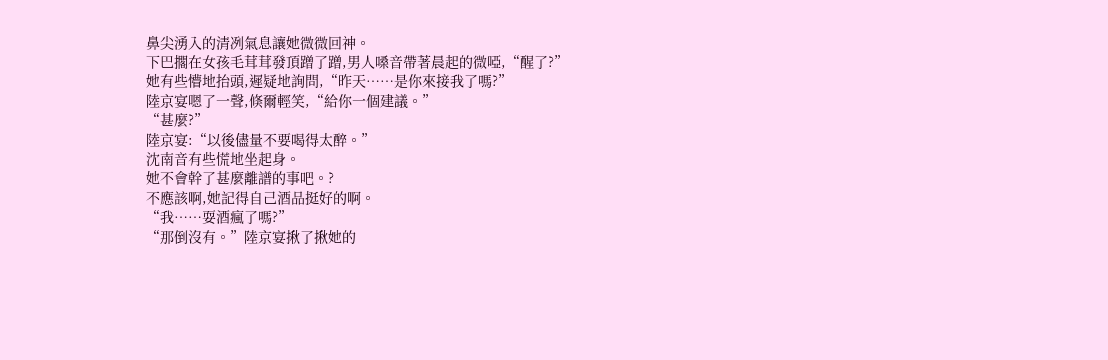鼻尖湧入的清冽氣息讓她微微回神。
下巴擱在女孩毛茸茸發頂蹭了蹭,男人嗓音帶著晨起的微啞,“醒了?”
她有些懵地抬頭,遲疑地詢問,“昨天……是你來接我了嗎?”
陸京宴嗯了一聲,倏爾輕笑,“給你一個建議。”
“甚麼?”
陸京宴:“以後儘量不要喝得太醉。”
沈南音有些慌地坐起身。
她不會幹了甚麼離譜的事吧。?
不應該啊,她記得自己酒品挺好的啊。
“我……耍酒瘋了嗎?”
“那倒沒有。”陸京宴揪了揪她的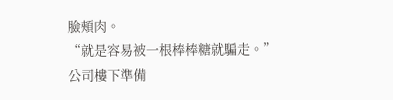臉頰肉。
“就是容易被一根棒棒糖就騙走。”
公司樓下準備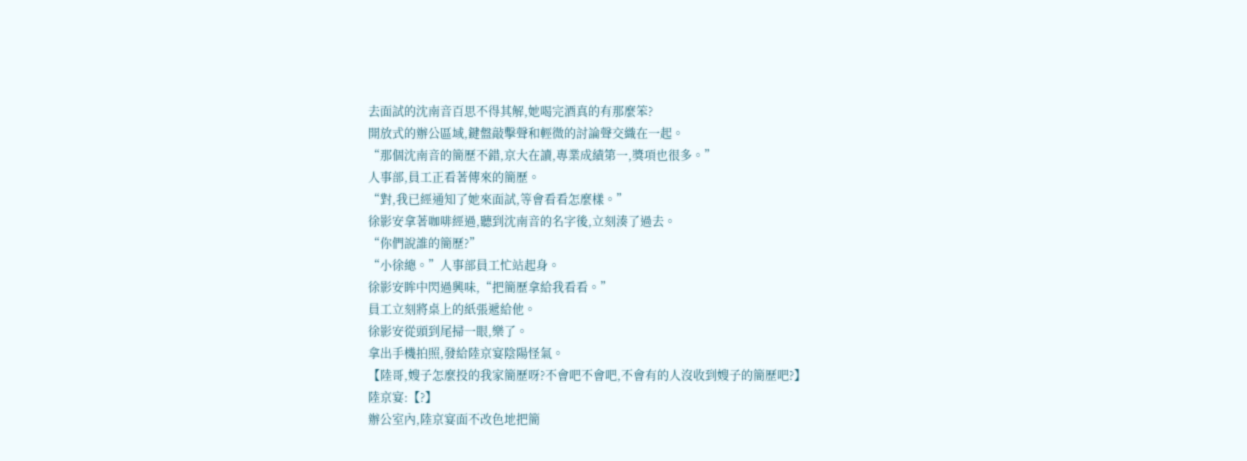去面試的沈南音百思不得其解,她喝完酒真的有那麼笨?
開放式的辦公區域,鍵盤敲擊聲和輕微的討論聲交織在一起。
“那個沈南音的簡歷不錯,京大在讀,專業成績第一,獎項也很多。”
人事部,員工正看著傳來的簡歷。
“對,我已經通知了她來面試,等會看看怎麼樣。”
徐影安拿著咖啡經過,聽到沈南音的名字後,立刻湊了過去。
“你們說誰的簡歷?”
“小徐總。”人事部員工忙站起身。
徐影安眸中閃過興味,“把簡歷拿給我看看。”
員工立刻將桌上的紙張遞給他。
徐影安從頭到尾掃一眼,樂了。
拿出手機拍照,發給陸京宴陰陽怪氣。
【陸哥,嫂子怎麼投的我家簡歷呀?不會吧不會吧,不會有的人沒收到嫂子的簡歷吧?】
陸京宴:【?】
辦公室內,陸京宴面不改色地把簡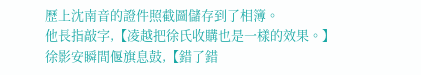歷上沈南音的證件照截圖儲存到了相簿。
他長指敲字,【凌越把徐氏收購也是一樣的效果。】
徐影安瞬間偃旗息鼓,【錯了錯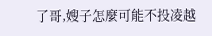了哥,嫂子怎麼可能不投凌越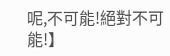呢,不可能!絕對不可能!】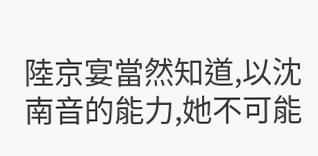陸京宴當然知道,以沈南音的能力,她不可能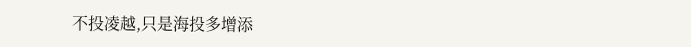不投凌越,只是海投多增添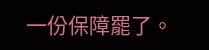一份保障罷了。